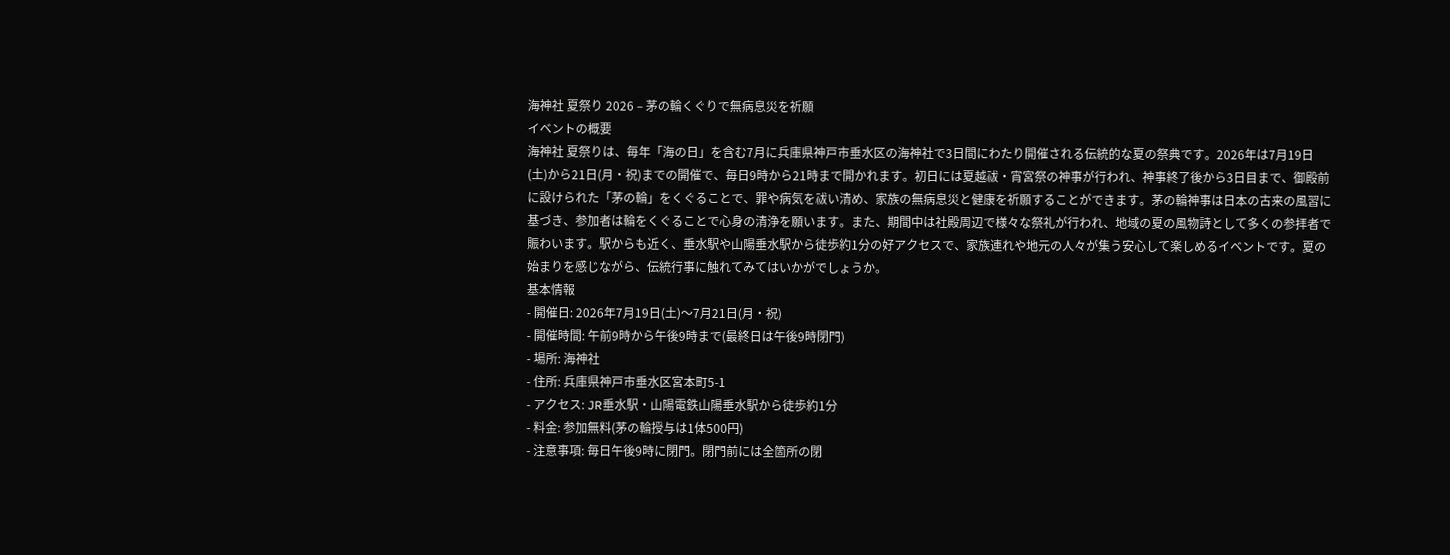海神社 夏祭り 2026 – 茅の輪くぐりで無病息災を祈願
イベントの概要
海神社 夏祭りは、毎年「海の日」を含む7月に兵庫県神戸市垂水区の海神社で3日間にわたり開催される伝統的な夏の祭典です。2026年は7月19日(土)から21日(月・祝)までの開催で、毎日9時から21時まで開かれます。初日には夏越祓・宵宮祭の神事が行われ、神事終了後から3日目まで、御殿前に設けられた「茅の輪」をくぐることで、罪や病気を祓い清め、家族の無病息災と健康を祈願することができます。茅の輪神事は日本の古来の風習に基づき、参加者は輪をくぐることで心身の清浄を願います。また、期間中は社殿周辺で様々な祭礼が行われ、地域の夏の風物詩として多くの参拝者で賑わいます。駅からも近く、垂水駅や山陽垂水駅から徒歩約1分の好アクセスで、家族連れや地元の人々が集う安心して楽しめるイベントです。夏の始まりを感じながら、伝統行事に触れてみてはいかがでしょうか。
基本情報
- 開催日: 2026年7月19日(土)〜7月21日(月・祝)
- 開催時間: 午前9時から午後9時まで(最終日は午後9時閉門)
- 場所: 海神社
- 住所: 兵庫県神戸市垂水区宮本町5-1
- アクセス: JR垂水駅・山陽電鉄山陽垂水駅から徒歩約1分
- 料金: 参加無料(茅の輪授与は1体500円)
- 注意事項: 毎日午後9時に閉門。閉門前には全箇所の閉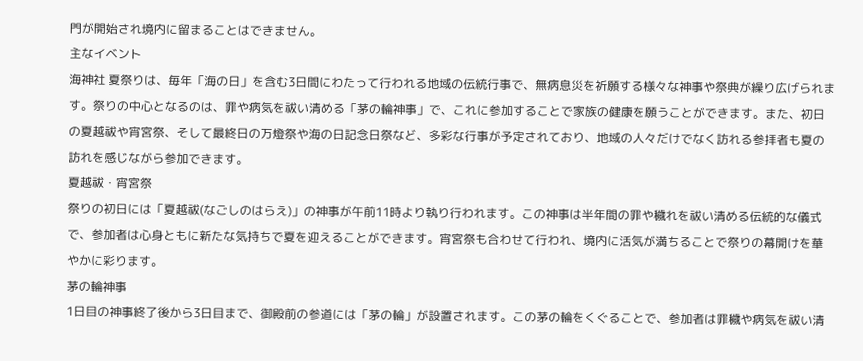門が開始され境内に留まることはできません。
主なイベント
海神社 夏祭りは、毎年「海の日」を含む3日間にわたって行われる地域の伝統行事で、無病息災を祈願する様々な神事や祭典が繰り広げられます。祭りの中心となるのは、罪や病気を祓い清める「茅の輪神事」で、これに参加することで家族の健康を願うことができます。また、初日の夏越祓や宵宮祭、そして最終日の万燈祭や海の日記念日祭など、多彩な行事が予定されており、地域の人々だけでなく訪れる参拝者も夏の訪れを感じながら参加できます。
夏越祓・宵宮祭
祭りの初日には「夏越祓(なごしのはらえ)」の神事が午前11時より執り行われます。この神事は半年間の罪や穢れを祓い清める伝統的な儀式で、参加者は心身ともに新たな気持ちで夏を迎えることができます。宵宮祭も合わせて行われ、境内に活気が満ちることで祭りの幕開けを華やかに彩ります。
茅の輪神事
1日目の神事終了後から3日目まで、御殿前の参道には「茅の輪」が設置されます。この茅の輪をくぐることで、参加者は罪穢や病気を祓い清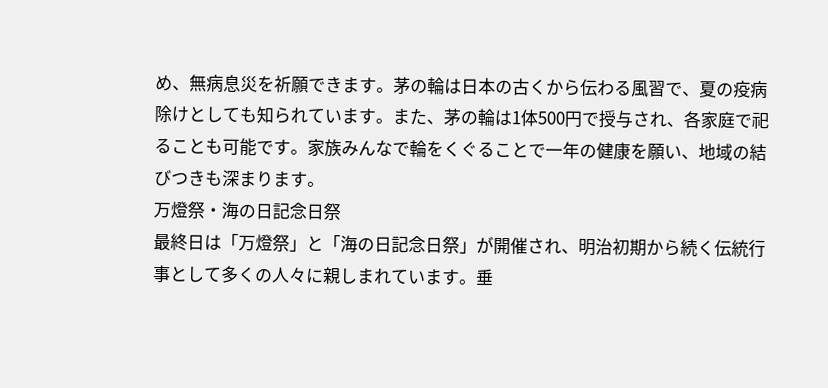め、無病息災を祈願できます。茅の輪は日本の古くから伝わる風習で、夏の疫病除けとしても知られています。また、茅の輪は1体500円で授与され、各家庭で祀ることも可能です。家族みんなで輪をくぐることで一年の健康を願い、地域の結びつきも深まります。
万燈祭・海の日記念日祭
最終日は「万燈祭」と「海の日記念日祭」が開催され、明治初期から続く伝統行事として多くの人々に親しまれています。垂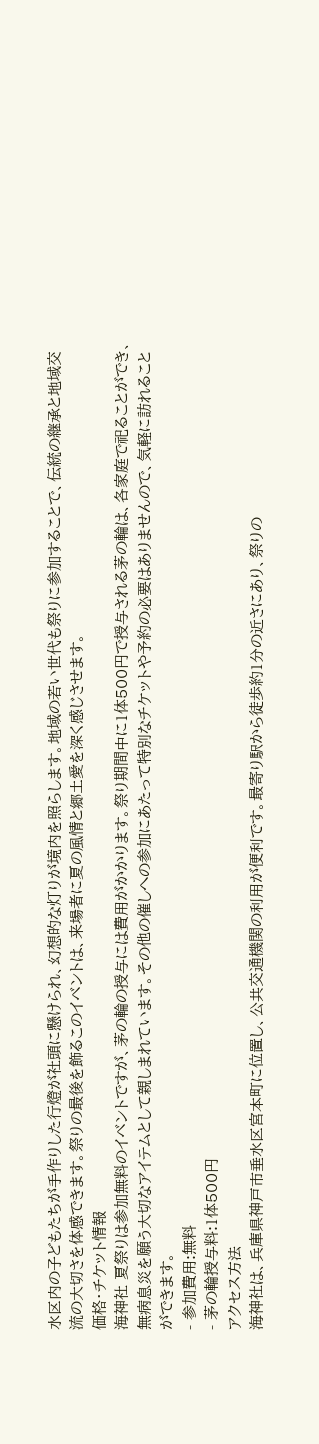水区内の子どもたちが手作りした行燈が社頭に懸けられ、幻想的な灯りが境内を照らします。地域の若い世代も祭りに参加することで、伝統の継承と地域交流の大切さを体感できます。祭りの最後を飾るこのイベントは、来場者に夏の風情と郷土愛を深く感じさせます。
価格・チケット情報
海神社 夏祭りは参加無料のイベントですが、茅の輪の授与には費用がかかります。祭り期間中に1体500円で授与される茅の輪は、各家庭で祀ることができ、無病息災を願う大切なアイテムとして親しまれています。その他の催しへの参加にあたって特別なチケットや予約の必要はありませんので、気軽に訪れることができます。
- 参加費用:無料
- 茅の輪授与料:1体500円
アクセス方法
海神社は、兵庫県神戸市垂水区宮本町に位置し、公共交通機関の利用が便利です。最寄り駅から徒歩約1分の近さにあり、祭りの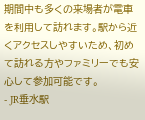期間中も多くの来場者が電車を利用して訪れます。駅から近くアクセスしやすいため、初めて訪れる方やファミリーでも安心して参加可能です。
- JR垂水駅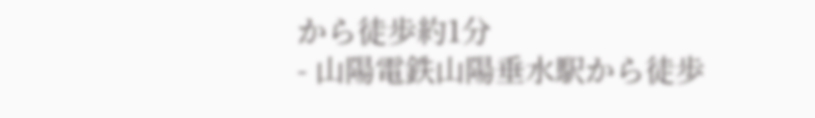から徒歩約1分
- 山陽電鉄山陽垂水駅から徒歩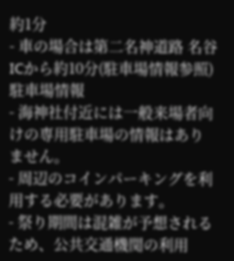約1分
- 車の場合は第二名神道路 名谷ICから約10分(駐車場情報参照)
駐車場情報
- 海神社付近には一般来場者向けの専用駐車場の情報はありません。
- 周辺のコインパーキングを利用する必要があります。
- 祭り期間は混雑が予想されるため、公共交通機関の利用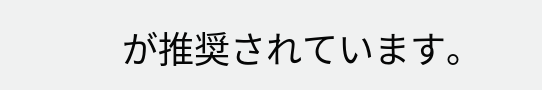が推奨されています。